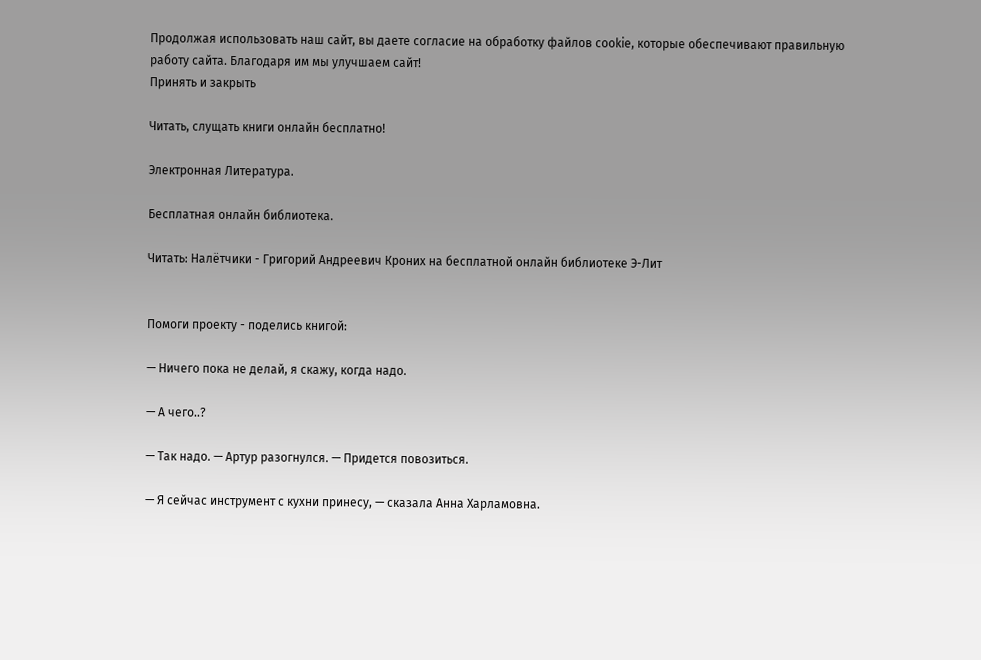Продолжая использовать наш сайт, вы даете согласие на обработку файлов cookie, которые обеспечивают правильную работу сайта. Благодаря им мы улучшаем сайт!
Принять и закрыть

Читать, слущать книги онлайн бесплатно!

Электронная Литература.

Бесплатная онлайн библиотека.

Читать: Налётчики - Григорий Андреевич Кроних на бесплатной онлайн библиотеке Э-Лит


Помоги проекту - поделись книгой:

— Ничего пока не делай, я скажу, когда надо.

— А чего..?

— Так надо. — Артур разогнулся. — Придется повозиться.

— Я сейчас инструмент с кухни принесу, — сказала Анна Харламовна.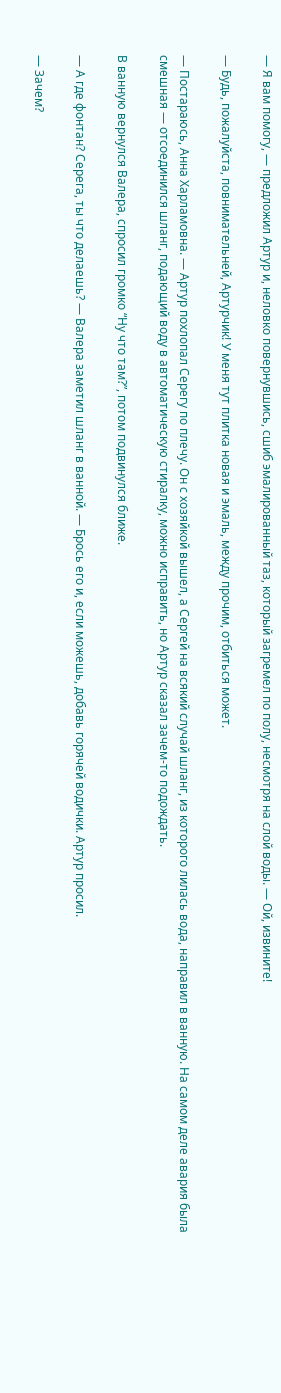— Я вам помогу, — предложил Артур и, неловко повернувшись, сшиб эмалированный таз, который загремел по полу, несмотря на слой воды. — Ой, извините!

— Будь, пожалуйста, повнимательней, Артурчик! У меня тут плитка новая и эмаль, между прочим, отбиться может.

— Постараюсь, Анна Харламовна. — Артур похлопал Серегу по плечу. Он с хозяйкой вышел, а Сергей на всякий случай шланг, из которого лилась вода, направил в ванную. На самом деле авария была смешная — отсоединился шланг, подающий воду в автоматическую стиралку, можно исправить, но Артур сказал зачем-то подождать.

В ванную вернулся Валера, спросил громко “Ну что там?”, потом подвинулся ближе.

— А где фонтан? Серега, ты что делаешь? — Валера заметил шланг в ванной. — Брось его и, если можешь, добавь горячей водички. Артур просил.

— Зачем?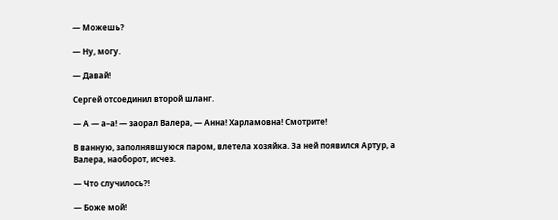— Можешь?

— Ну, могу.

— Давай!

Сергей отсоединил второй шланг.

— А — а–а! — заорал Валера, — Анна! Харламовна! Смотрите!

В ванную, заполнявшуюся паром, влетела хозяйка. За ней появился Артур, а Валера, наоборот, исчез.

— Что случилось?!

— Боже мой!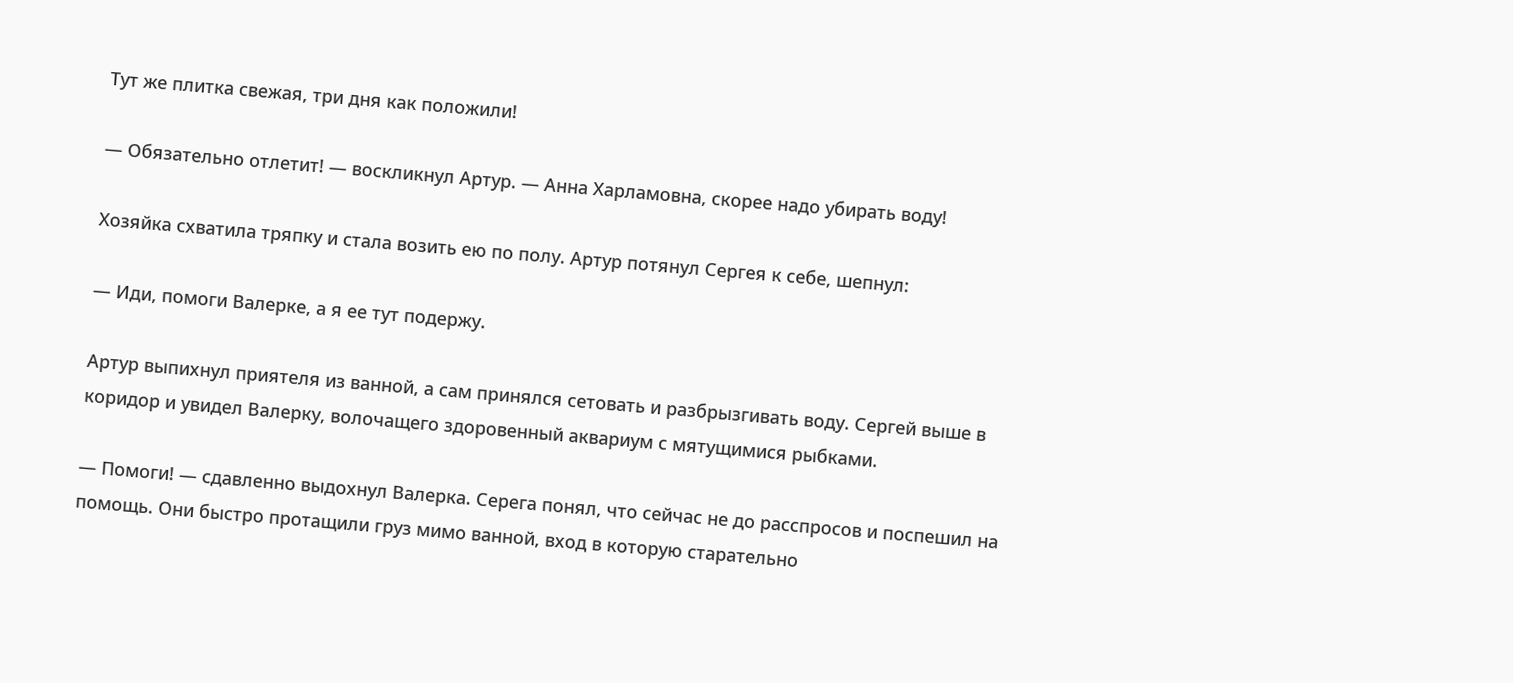Тут же плитка свежая, три дня как положили!

— Обязательно отлетит! — воскликнул Артур. — Анна Харламовна, скорее надо убирать воду!

Хозяйка схватила тряпку и стала возить ею по полу. Артур потянул Сергея к себе, шепнул:

— Иди, помоги Валерке, а я ее тут подержу.

Артур выпихнул приятеля из ванной, а сам принялся сетовать и разбрызгивать воду. Сергей выше в коридор и увидел Валерку, волочащего здоровенный аквариум с мятущимися рыбками.

— Помоги! — сдавленно выдохнул Валерка. Серега понял, что сейчас не до расспросов и поспешил на помощь. Они быстро протащили груз мимо ванной, вход в которую старательно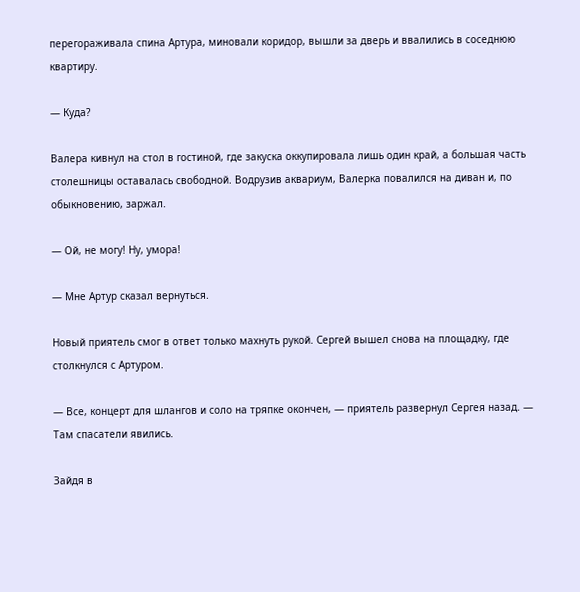перегораживала спина Артура, миновали коридор, вышли за дверь и ввалились в соседнюю квартиру.

— Куда?

Валера кивнул на стол в гостиной, где закуска оккупировала лишь один край, а большая часть столешницы оставалась свободной. Водрузив аквариум, Валерка повалился на диван и, по обыкновению, заржал.

— Ой, не могу! Ну, умора!

— Мне Артур сказал вернуться.

Новый приятель смог в ответ только махнуть рукой. Сергей вышел снова на площадку, где столкнулся с Артуром.

— Все, концерт для шлангов и соло на тряпке окончен, — приятель развернул Сергея назад. — Там спасатели явились.

Зайдя в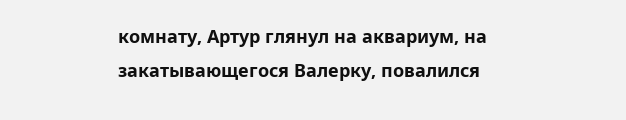комнату, Артур глянул на аквариум, на закатывающегося Валерку, повалился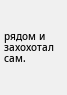рядом и захохотал сам.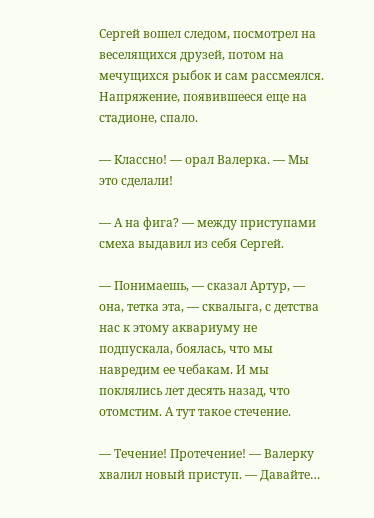Сергей вошел следом, посмотрел на веселящихся друзей, потом на мечущихся рыбок и сам рассмеялся. Напряжение, появившееся еще на стадионе, спало.

— Классно! — орал Валерка. — Мы это сделали!

— А на фига? — между приступами смеха выдавил из себя Сергей.

— Понимаешь, — сказал Артур, — она, тетка эта, — сквалыга, с детства нас к этому аквариуму не подпускала, боялась, что мы навредим ее чебакам. И мы поклялись лет десять назад, что отомстим. А тут такое стечение.

— Течение! Протечение! — Валерку хвалил новый приступ. — Давайте…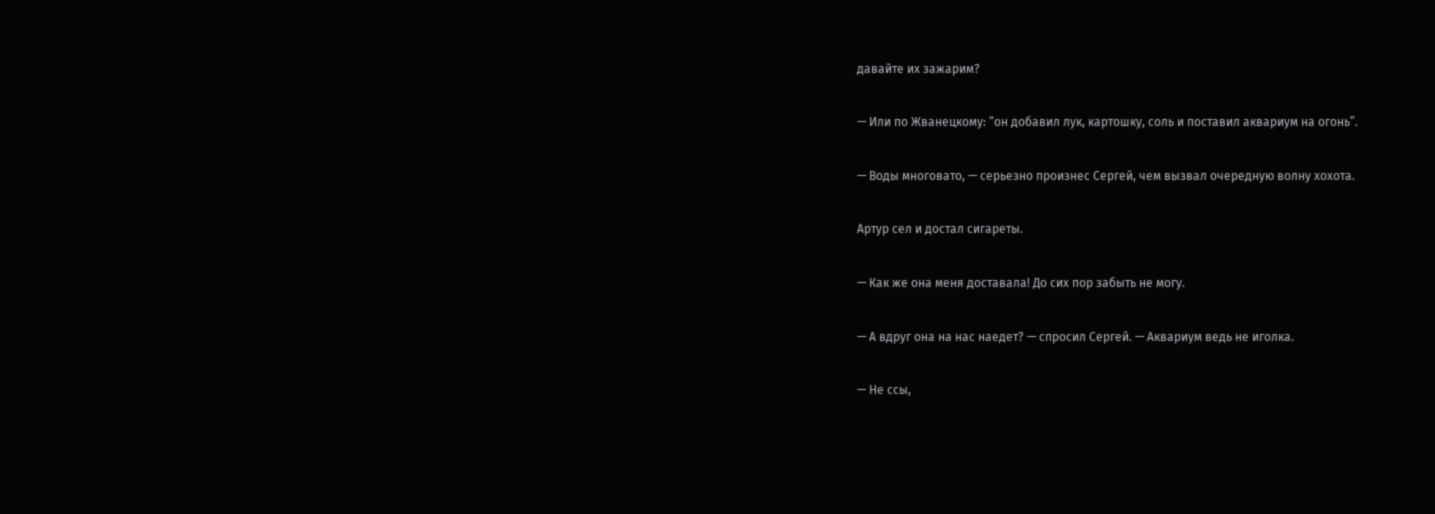давайте их зажарим?

— Или по Жванецкому: “он добавил лук, картошку, соль и поставил аквариум на огонь”.

— Воды многовато, — серьезно произнес Сергей, чем вызвал очередную волну хохота.

Артур сел и достал сигареты.

— Как же она меня доставала! До сих пор забыть не могу.

— А вдруг она на нас наедет? — спросил Сергей. — Аквариум ведь не иголка.

— Не ссы,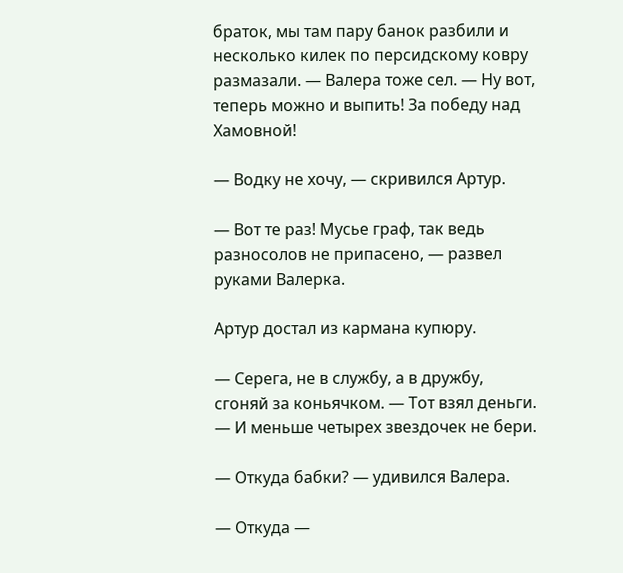браток, мы там пару банок разбили и несколько килек по персидскому ковру размазали. — Валера тоже сел. — Ну вот, теперь можно и выпить! За победу над Хамовной!

— Водку не хочу, — скривился Артур.

— Вот те раз! Мусье граф, так ведь разносолов не припасено, — развел руками Валерка.

Артур достал из кармана купюру.

— Серега, не в службу, а в дружбу, сгоняй за коньячком. — Тот взял деньги. — И меньше четырех звездочек не бери.

— Откуда бабки? — удивился Валера.

— Откуда —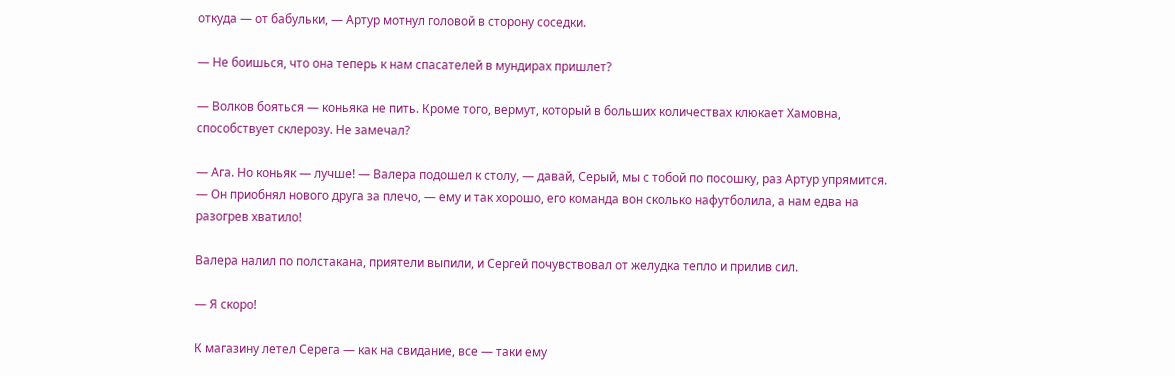откуда — от бабульки, — Артур мотнул головой в сторону соседки.

— Не боишься, что она теперь к нам спасателей в мундирах пришлет?

— Волков бояться — коньяка не пить. Кроме того, вермут, который в больших количествах клюкает Хамовна, способствует склерозу. Не замечал?

— Ага. Но коньяк — лучше! — Валера подошел к столу, — давай, Серый, мы с тобой по посошку, раз Артур упрямится. — Он приобнял нового друга за плечо, — ему и так хорошо, его команда вон сколько нафутболила, а нам едва на разогрев хватило!

Валера налил по полстакана, приятели выпили, и Сергей почувствовал от желудка тепло и прилив сил.

— Я скоро!

К магазину летел Серега — как на свидание, все — таки ему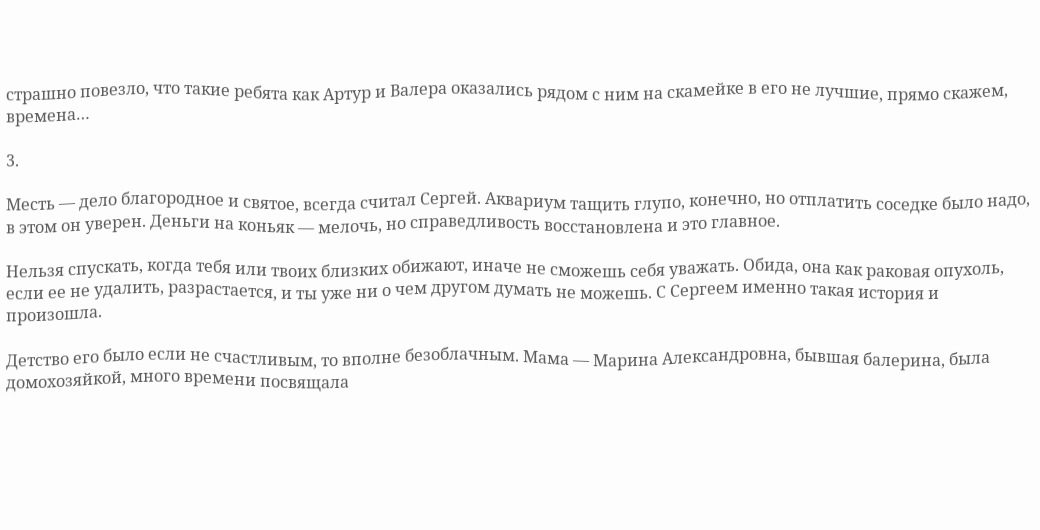страшно повезло, что такие ребята как Артур и Валера оказались рядом с ним на скамейке в его не лучшие, прямо скажем, времена…

3.

Месть — дело благородное и святое, всегда считал Сергей. Аквариум тащить глупо, конечно, но отплатить соседке было надо, в этом он уверен. Деньги на коньяк — мелочь, но справедливость восстановлена и это главное.

Нельзя спускать, когда тебя или твоих близких обижают, иначе не сможешь себя уважать. Обида, она как раковая опухоль, если ее не удалить, разрастается, и ты уже ни о чем другом думать не можешь. С Сергеем именно такая история и произошла.

Детство его было если не счастливым, то вполне безоблачным. Мама — Марина Александровна, бывшая балерина, была домохозяйкой, много времени посвящала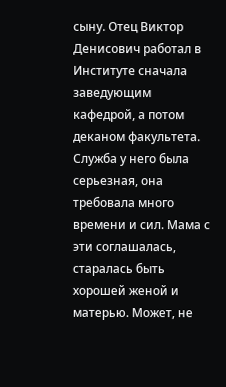сыну. Отец Виктор Денисович работал в Институте сначала заведующим кафедрой, а потом деканом факультета. Служба у него была серьезная, она требовала много времени и сил. Мама с эти соглашалась, старалась быть хорошей женой и матерью. Может, не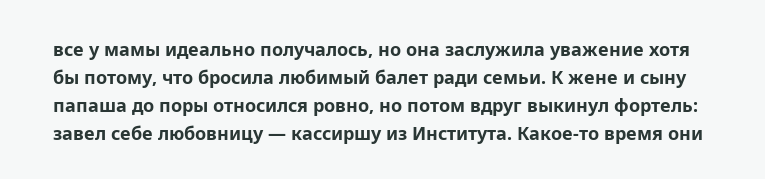все у мамы идеально получалось, но она заслужила уважение хотя бы потому, что бросила любимый балет ради семьи. К жене и сыну папаша до поры относился ровно, но потом вдруг выкинул фортель: завел себе любовницу — кассиршу из Института. Какое-то время они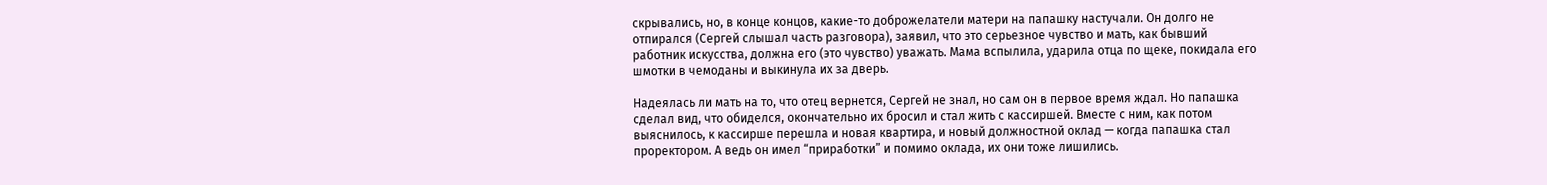скрывались, но, в конце концов, какие-то доброжелатели матери на папашку настучали. Он долго не отпирался (Сергей слышал часть разговора), заявил, что это серьезное чувство и мать, как бывший работник искусства, должна его (это чувство) уважать. Мама вспылила, ударила отца по щеке, покидала его шмотки в чемоданы и выкинула их за дверь.

Надеялась ли мать на то, что отец вернется, Сергей не знал, но сам он в первое время ждал. Но папашка сделал вид, что обиделся, окончательно их бросил и стал жить с кассиршей. Вместе с ним, как потом выяснилось, к кассирше перешла и новая квартира, и новый должностной оклад — когда папашка стал проректором. А ведь он имел “приработки” и помимо оклада, их они тоже лишились.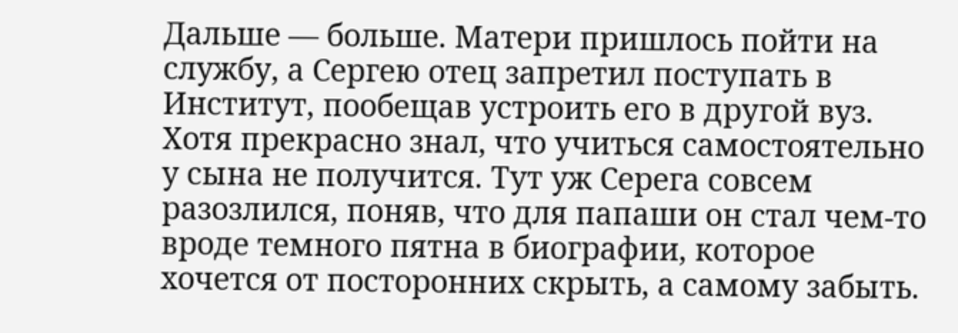Дальше — больше. Матери пришлось пойти на службу, а Сергею отец запретил поступать в Институт, пообещав устроить его в другой вуз. Хотя прекрасно знал, что учиться самостоятельно у сына не получится. Тут уж Серега совсем разозлился, поняв, что для папаши он стал чем-то вроде темного пятна в биографии, которое хочется от посторонних скрыть, а самому забыть.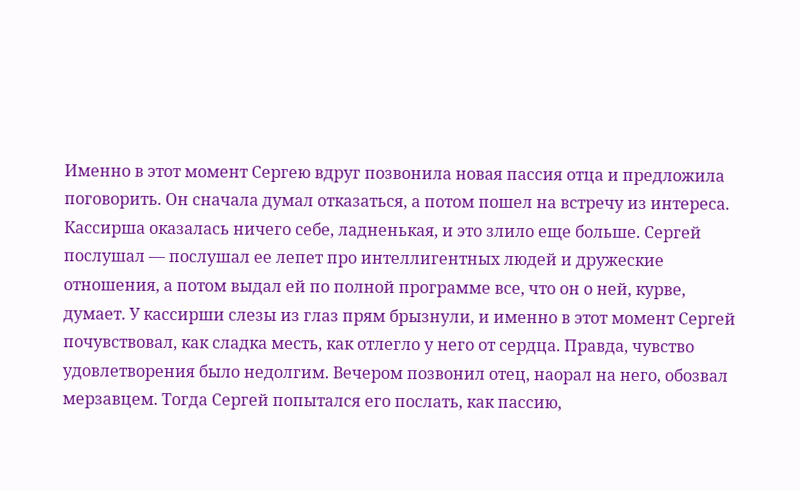Именно в этот момент Сергею вдруг позвонила новая пассия отца и предложила поговорить. Он сначала думал отказаться, а потом пошел на встречу из интереса. Кассирша оказалась ничего себе, ладненькая, и это злило еще больше. Сергей послушал — послушал ее лепет про интеллигентных людей и дружеские отношения, а потом выдал ей по полной программе все, что он о ней, курве, думает. У кассирши слезы из глаз прям брызнули, и именно в этот момент Сергей почувствовал, как сладка месть, как отлегло у него от сердца. Правда, чувство удовлетворения было недолгим. Вечером позвонил отец, наорал на него, обозвал мерзавцем. Тогда Сергей попытался его послать, как пассию,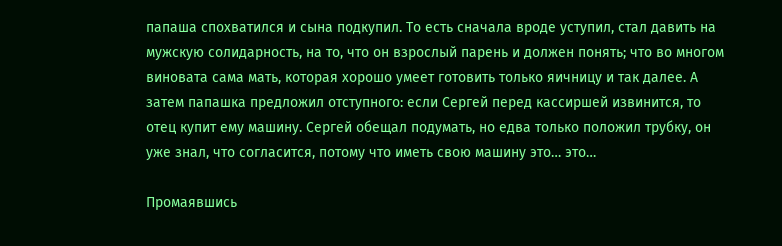папаша спохватился и сына подкупил. То есть сначала вроде уступил, стал давить на мужскую солидарность, на то, что он взрослый парень и должен понять; что во многом виновата сама мать, которая хорошо умеет готовить только яичницу и так далее. А затем папашка предложил отступного: если Сергей перед кассиршей извинится, то отец купит ему машину. Сергей обещал подумать, но едва только положил трубку, он уже знал, что согласится, потому что иметь свою машину это… это…

Промаявшись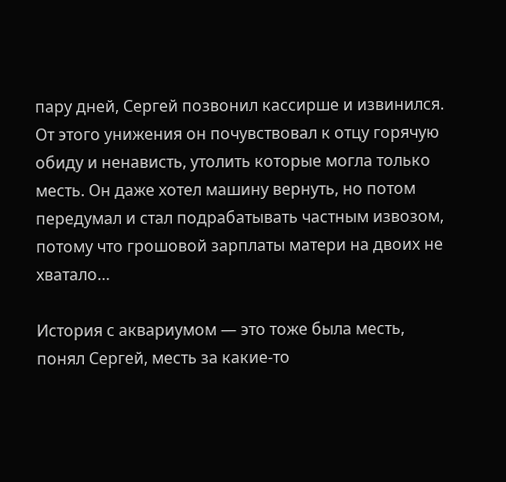пару дней, Сергей позвонил кассирше и извинился. От этого унижения он почувствовал к отцу горячую обиду и ненависть, утолить которые могла только месть. Он даже хотел машину вернуть, но потом передумал и стал подрабатывать частным извозом, потому что грошовой зарплаты матери на двоих не хватало…

История с аквариумом — это тоже была месть, понял Сергей, месть за какие-то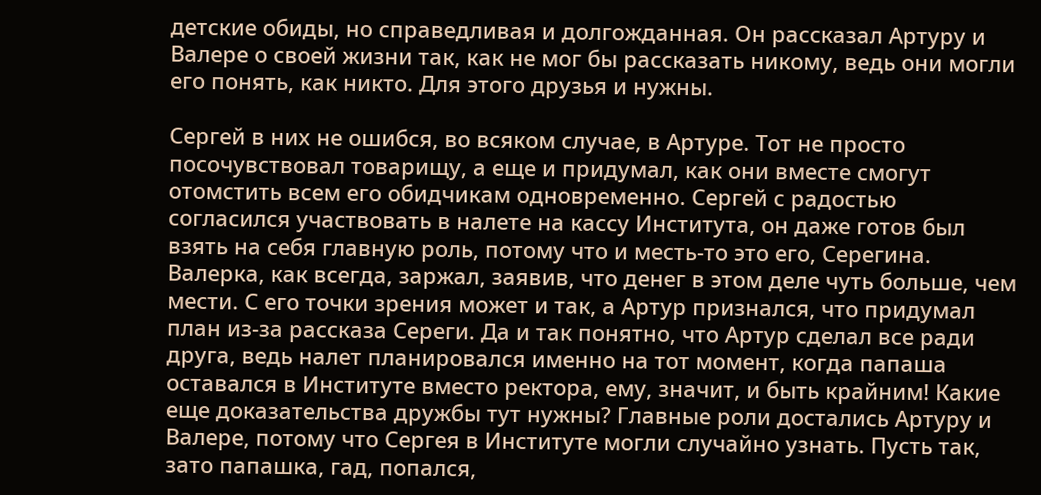детские обиды, но справедливая и долгожданная. Он рассказал Артуру и Валере о своей жизни так, как не мог бы рассказать никому, ведь они могли его понять, как никто. Для этого друзья и нужны.

Сергей в них не ошибся, во всяком случае, в Артуре. Тот не просто посочувствовал товарищу, а еще и придумал, как они вместе смогут отомстить всем его обидчикам одновременно. Сергей с радостью согласился участвовать в налете на кассу Института, он даже готов был взять на себя главную роль, потому что и месть-то это его, Серегина. Валерка, как всегда, заржал, заявив, что денег в этом деле чуть больше, чем мести. С его точки зрения может и так, а Артур признался, что придумал план из-за рассказа Сереги. Да и так понятно, что Артур сделал все ради друга, ведь налет планировался именно на тот момент, когда папаша оставался в Институте вместо ректора, ему, значит, и быть крайним! Какие еще доказательства дружбы тут нужны? Главные роли достались Артуру и Валере, потому что Сергея в Институте могли случайно узнать. Пусть так, зато папашка, гад, попался,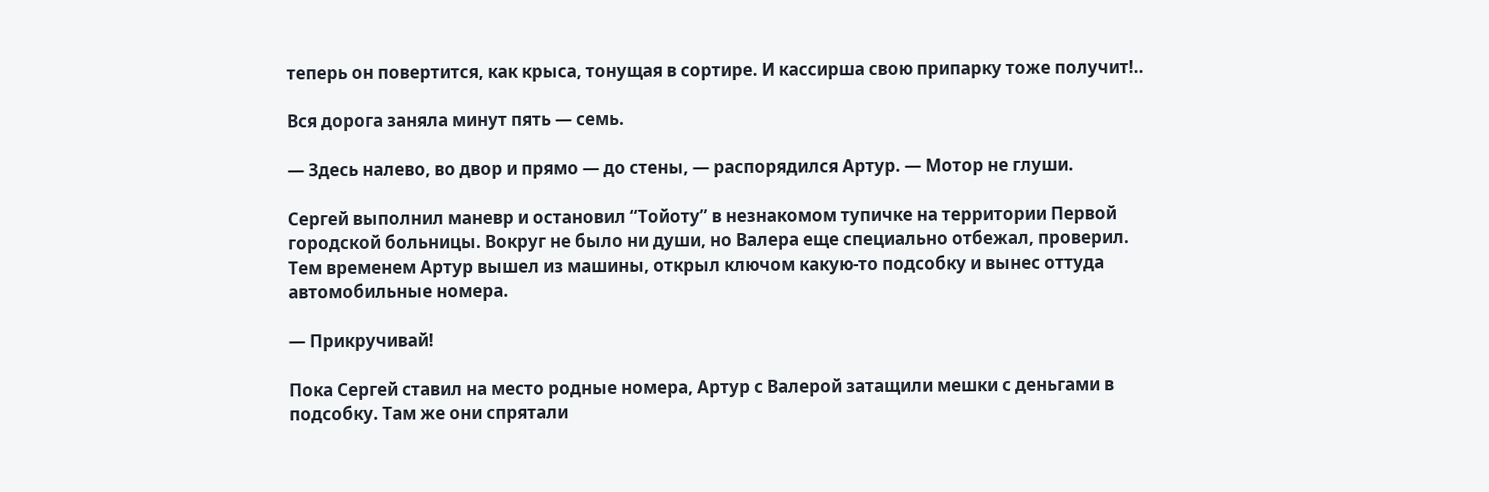теперь он повертится, как крыса, тонущая в сортире. И кассирша свою припарку тоже получит!..

Вся дорога заняла минут пять — семь.

— Здесь налево, во двор и прямо — до стены, — распорядился Артур. — Мотор не глуши.

Сергей выполнил маневр и остановил “Тойоту” в незнакомом тупичке на территории Первой городской больницы. Вокруг не было ни души, но Валера еще специально отбежал, проверил. Тем временем Артур вышел из машины, открыл ключом какую-то подсобку и вынес оттуда автомобильные номера.

— Прикручивай!

Пока Сергей ставил на место родные номера, Артур с Валерой затащили мешки с деньгами в подсобку. Там же они спрятали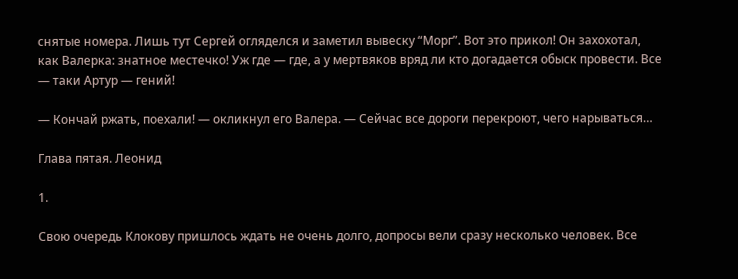снятые номера. Лишь тут Сергей огляделся и заметил вывеску “Морг”. Вот это прикол! Он захохотал, как Валерка: знатное местечко! Уж где — где, а у мертвяков вряд ли кто догадается обыск провести. Все — таки Артур — гений!

— Кончай ржать, поехали! — окликнул его Валера. — Сейчас все дороги перекроют, чего нарываться…

Глава пятая. Леонид

1.

Свою очередь Клокову пришлось ждать не очень долго, допросы вели сразу несколько человек. Все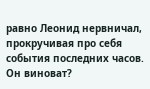равно Леонид нервничал, прокручивая про себя события последних часов. Он виноват?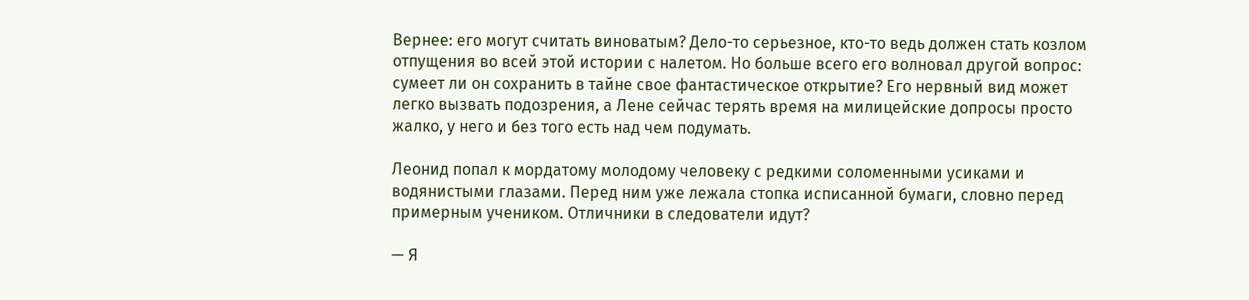Вернее: его могут считать виноватым? Дело-то серьезное, кто-то ведь должен стать козлом отпущения во всей этой истории с налетом. Но больше всего его волновал другой вопрос: сумеет ли он сохранить в тайне свое фантастическое открытие? Его нервный вид может легко вызвать подозрения, а Лене сейчас терять время на милицейские допросы просто жалко, у него и без того есть над чем подумать.

Леонид попал к мордатому молодому человеку с редкими соломенными усиками и водянистыми глазами. Перед ним уже лежала стопка исписанной бумаги, словно перед примерным учеником. Отличники в следователи идут?

— Я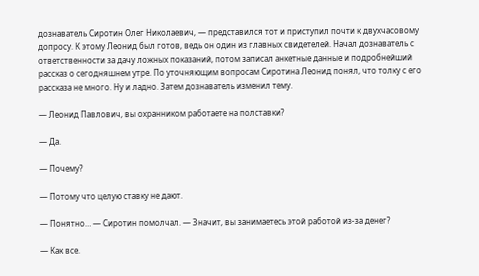дознаватель Сиротин Олег Николаевич, — представился тот и приступил почти к двухчасовому допросу. К этому Леонид был готов, ведь он один из главных свидетелей. Начал дознаватель с ответственности за дачу ложных показаний, потом записал анкетные данные и подробнейший рассказ о сегодняшнем утре. По уточняющим вопросам Сиротина Леонид понял, что толку с его рассказа не много. Ну и ладно. Затем дознаватель изменил тему.

— Леонид Павлович, вы охранником работаете на полставки?

— Да.

— Почему?

— Потому что целую ставку не дают.

— Понятно… — Сиротин помолчал. — Значит, вы занимаетесь этой работой из-за денег?

— Как все.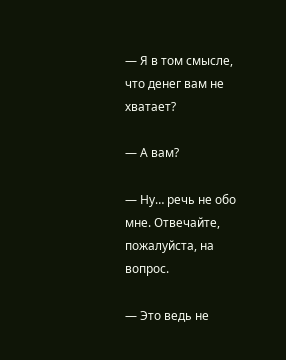— Я в том смысле, что денег вам не хватает?

— А вам?

— Ну… речь не обо мне. Отвечайте, пожалуйста, на вопрос.

— Это ведь не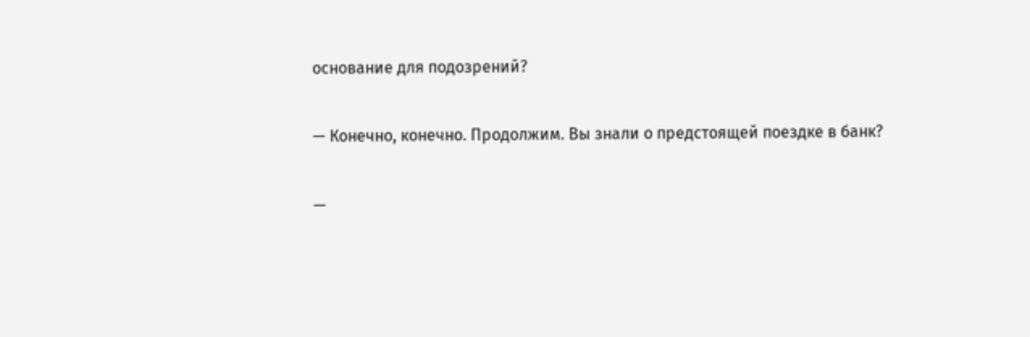основание для подозрений?

— Конечно, конечно. Продолжим. Вы знали о предстоящей поездке в банк?

—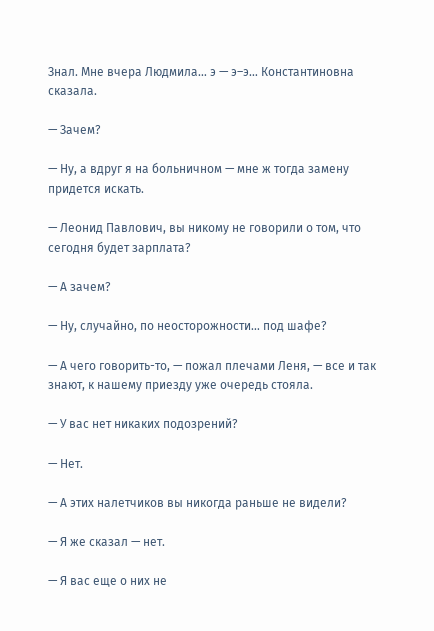Знал. Мне вчера Людмила… э — э–э… Константиновна сказала.

— Зачем?

— Ну, а вдруг я на больничном — мне ж тогда замену придется искать.

— Леонид Павлович, вы никому не говорили о том, что сегодня будет зарплата?

— А зачем?

— Ну, случайно, по неосторожности… под шафе?

— А чего говорить-то, — пожал плечами Леня, — все и так знают, к нашему приезду уже очередь стояла.

— У вас нет никаких подозрений?

— Нет.

— А этих налетчиков вы никогда раньше не видели?

— Я же сказал — нет.

— Я вас еще о них не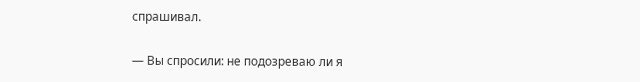спрашивал.

— Вы спросили: не подозреваю ли я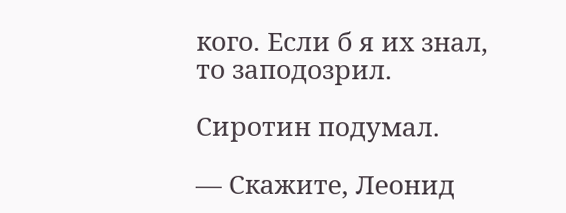кого. Если б я их знал, то заподозрил.

Сиротин подумал.

— Скажите, Леонид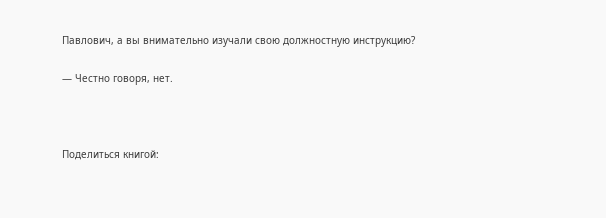Павлович, а вы внимательно изучали свою должностную инструкцию?

— Честно говоря, нет.



Поделиться книгой: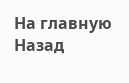На главную
Назад